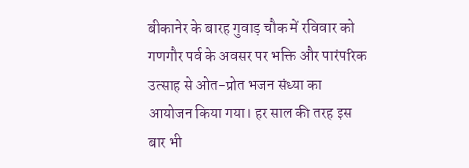बीकानेर के बारह गुवाड़ चौक में रविवार को गणगौर पर्व के अवसर पर भक्ति और पारंपरिक उत्साह से ओत-प्रोत भजन संध्या का आयोजन किया गया। हर साल की तरह इस बार भी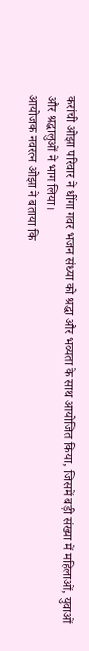करांची ओझा परिवार ने धींगा गवर भजन संध्या को श्रद्धा और भव्यता के साथ आयोजित किया, जिसमें बड़ी संख्या में महिलाओं, युवाओं और श्रद्धालुओं ने भाग लिया।
आयोजक नवरत्न ओझा ने बताया कि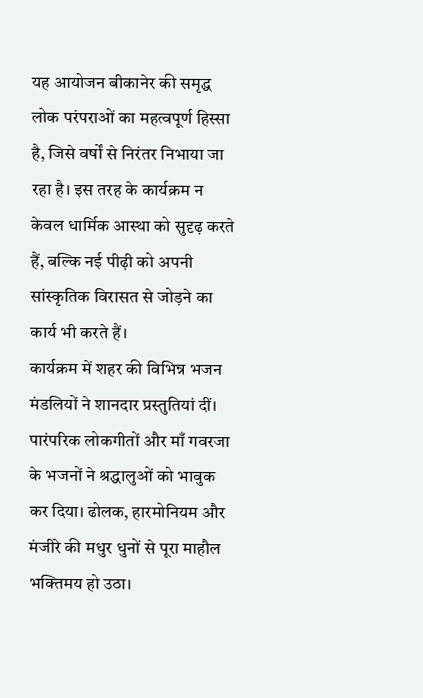यह आयोजन बीकानेर की समृद्ध लोक परंपराओं का महत्वपूर्ण हिस्सा है, जिसे वर्षों से निरंतर निभाया जा रहा है। इस तरह के कार्यक्रम न केवल धार्मिक आस्था को सुदृढ़ करते हैं, बल्कि नई पीढ़ी को अपनी सांस्कृतिक विरासत से जोड़ने का कार्य भी करते हैं।
कार्यक्रम में शहर की विभिन्न भजन मंडलियों ने शानदार प्रस्तुतियां दीं। पारंपरिक लोकगीतों और माँ गवरजा के भजनों ने श्रद्धालुओं को भावुक कर दिया। ढोलक, हारमोनियम और मंजीरे की मधुर धुनों से पूरा माहौल भक्तिमय हो उठा।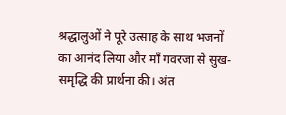श्रद्धालुओं ने पूरे उत्साह के साथ भजनों का आनंद लिया और माँ गवरजा से सुख-समृद्धि की प्रार्थना की। अंत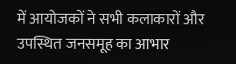में आयोजकों ने सभी कलाकारों और उपस्थित जनसमूह का आभार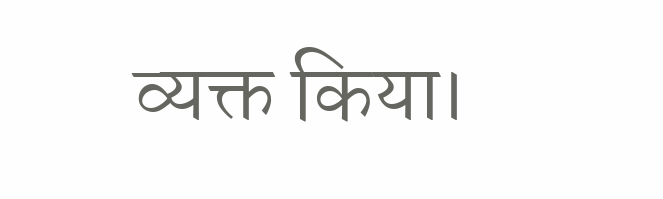व्यक्त किया।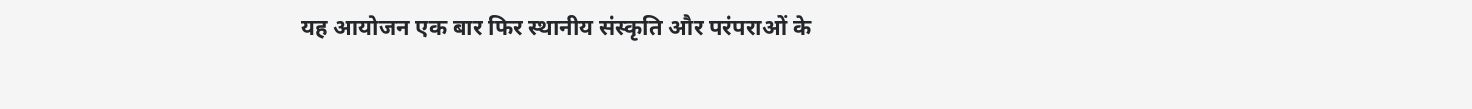यह आयोजन एक बार फिर स्थानीय संस्कृति और परंपराओं के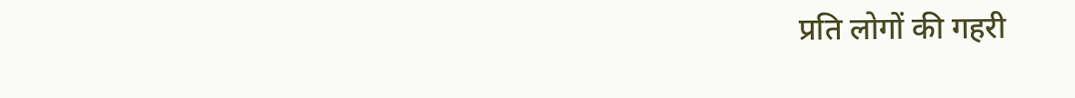प्रति लोगों की गहरी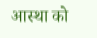आस्था को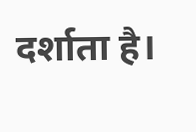दर्शाता है।